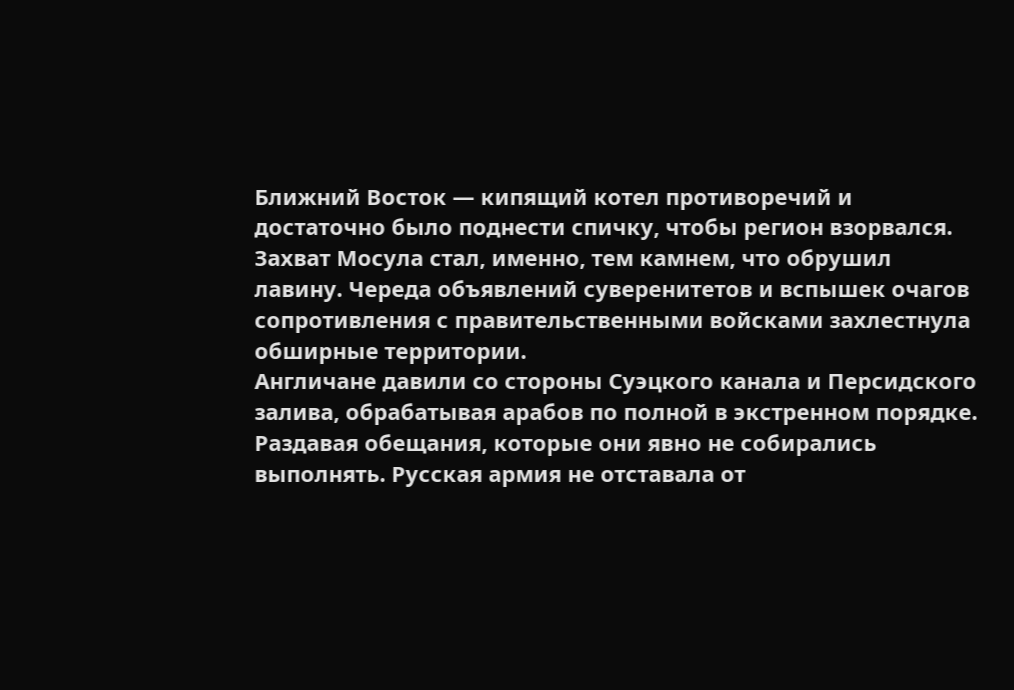Ближний Восток — кипящий котел противоречий и достаточно было поднести спичку, чтобы регион взорвался. Захват Мосула стал, именно, тем камнем, что обрушил лавину. Череда объявлений суверенитетов и вспышек очагов сопротивления с правительственными войсками захлестнула обширные территории.
Англичане давили со стороны Суэцкого канала и Персидского залива, обрабатывая арабов по полной в экстренном порядке. Раздавая обещания, которые они явно не собирались выполнять. Русская армия не отставала от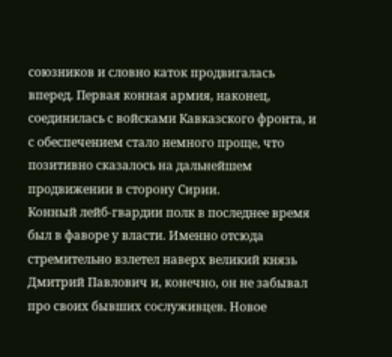союзников и словно каток продвигалась вперед. Первая конная армия, наконец, соединилась с войсками Кавказского фронта, и с обеспечением стало немного проще, что позитивно сказалось на дальнейшем продвижении в сторону Сирии.
Конный лейб-гвардии полк в последнее время был в фаворе у власти. Именно отсюда стремительно взлетел наверх великий князь Дмитрий Павлович и, конечно, он не забывал про своих бывших сослуживцев. Новое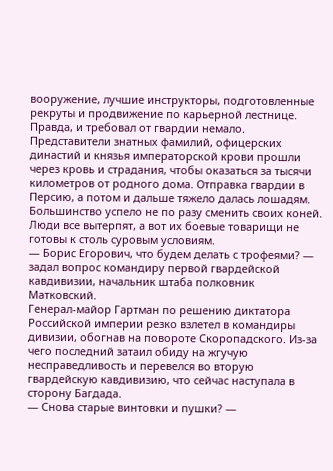вооружение, лучшие инструкторы, подготовленные рекруты и продвижение по карьерной лестнице. Правда, и требовал от гвардии немало.
Представители знатных фамилий, офицерских династий и князья императорской крови прошли через кровь и страдания, чтобы оказаться за тысячи километров от родного дома. Отправка гвардии в Персию, а потом и дальше тяжело далась лошадям. Большинство успело не по разу сменить своих коней. Люди все вытерпят, а вот их боевые товарищи не готовы к столь суровым условиям.
— Борис Егорович, что будем делать с трофеями? — задал вопрос командиру первой гвардейской кавдивизии, начальник штаба полковник Матковский.
Генерал-майор Гартман по решению диктатора Российской империи резко взлетел в командиры дивизии, обогнав на повороте Скоропадского. Из-за чего последний затаил обиду на жгучую несправедливость и перевелся во вторую гвардейскую кавдивизию, что сейчас наступала в сторону Багдада.
— Снова старые винтовки и пушки? —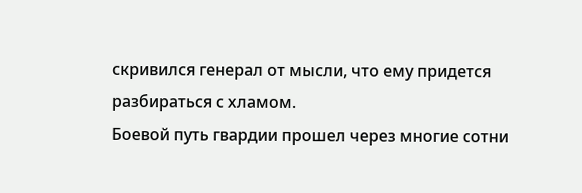скривился генерал от мысли, что ему придется разбираться с хламом.
Боевой путь гвардии прошел через многие сотни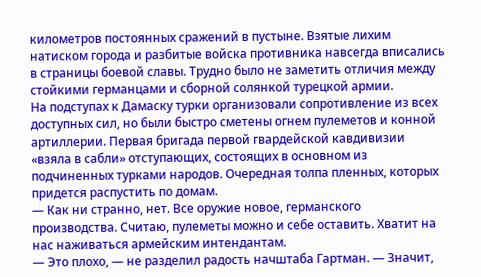километров постоянных сражений в пустыне. Взятые лихим натиском города и разбитые войска противника навсегда вписались в страницы боевой славы. Трудно было не заметить отличия между стойкими германцами и сборной солянкой турецкой армии.
На подступах к Дамаску турки организовали сопротивление из всех доступных сил, но были быстро сметены огнем пулеметов и конной артиллерии. Первая бригада первой гвардейской кавдивизии «взяла в сабли» отступающих, состоящих в основном из подчиненных турками народов. Очередная толпа пленных, которых придется распустить по домам.
— Как ни странно, нет. Все оружие новое, германского производства. Считаю, пулеметы можно и себе оставить. Хватит на нас наживаться армейским интендантам.
— Это плохо, — не разделил радость начштаба Гартман. — Значит,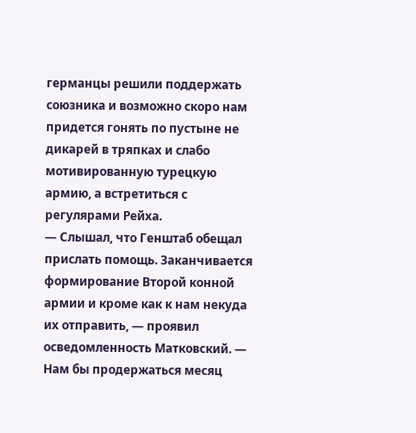германцы решили поддержать союзника и возможно скоро нам придется гонять по пустыне не дикарей в тряпках и слабо мотивированную турецкую армию, а встретиться с регулярами Рейха.
— Слышал, что Генштаб обещал прислать помощь. Заканчивается формирование Второй конной армии и кроме как к нам некуда их отправить, — проявил осведомленность Матковский. — Нам бы продержаться месяц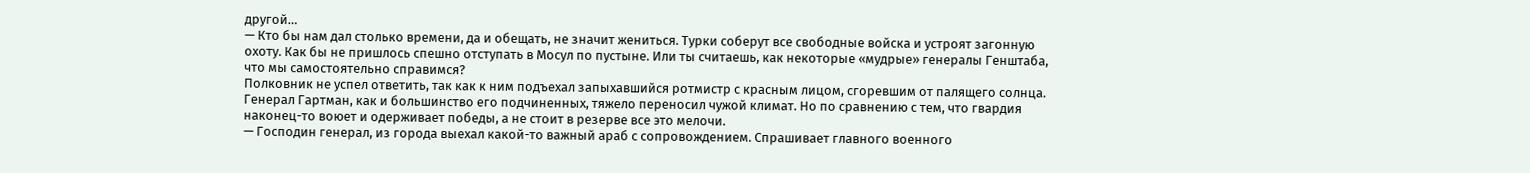другой…
— Кто бы нам дал столько времени, да и обещать, не значит жениться. Турки соберут все свободные войска и устроят загонную охоту. Как бы не пришлось спешно отступать в Мосул по пустыне. Или ты считаешь, как некоторые «мудрые» генералы Генштаба, что мы самостоятельно справимся?
Полковник не успел ответить, так как к ним подъехал запыхавшийся ротмистр с красным лицом, сгоревшим от палящего солнца. Генерал Гартман, как и большинство его подчиненных, тяжело переносил чужой климат. Но по сравнению с тем, что гвардия наконец-то воюет и одерживает победы, а не стоит в резерве все это мелочи.
— Господин генерал, из города выехал какой-то важный араб с сопровождением. Спрашивает главного военного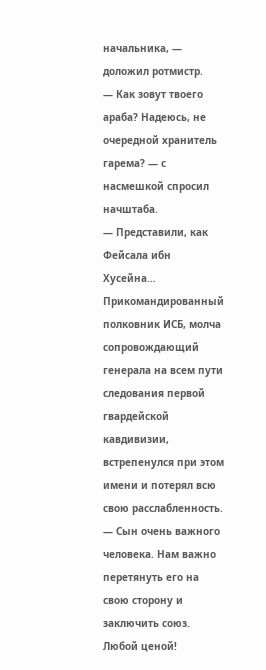начальника, — доложил ротмистр.
— Как зовут твоего араба? Надеюсь, не очередной хранитель гарема? — с насмешкой спросил начштаба.
— Представили, как Фейсала ибн Хусейна…
Прикомандированный полковник ИСБ, молча сопровождающий генерала на всем пути следования первой гвардейской кавдивизии, встрепенулся при этом имени и потерял всю свою расслабленность.
— Сын очень важного человека. Нам важно перетянуть его на свою сторону и заключить союз. Любой ценой!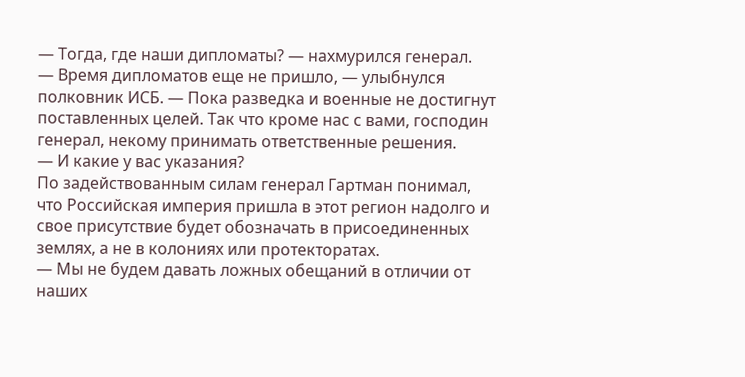— Тогда, где наши дипломаты? — нахмурился генерал.
— Время дипломатов еще не пришло, — улыбнулся полковник ИСБ. — Пока разведка и военные не достигнут поставленных целей. Так что кроме нас с вами, господин генерал, некому принимать ответственные решения.
— И какие у вас указания?
По задействованным силам генерал Гартман понимал, что Российская империя пришла в этот регион надолго и свое присутствие будет обозначать в присоединенных землях, а не в колониях или протекторатах.
— Мы не будем давать ложных обещаний в отличии от наших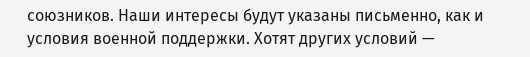союзников. Наши интересы будут указаны письменно, как и условия военной поддержки. Хотят других условий —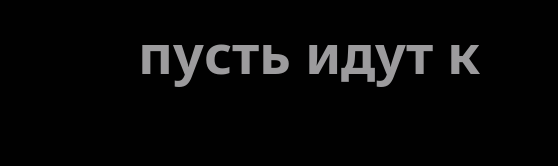пусть идут к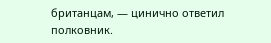британцам, — цинично ответил полковник.